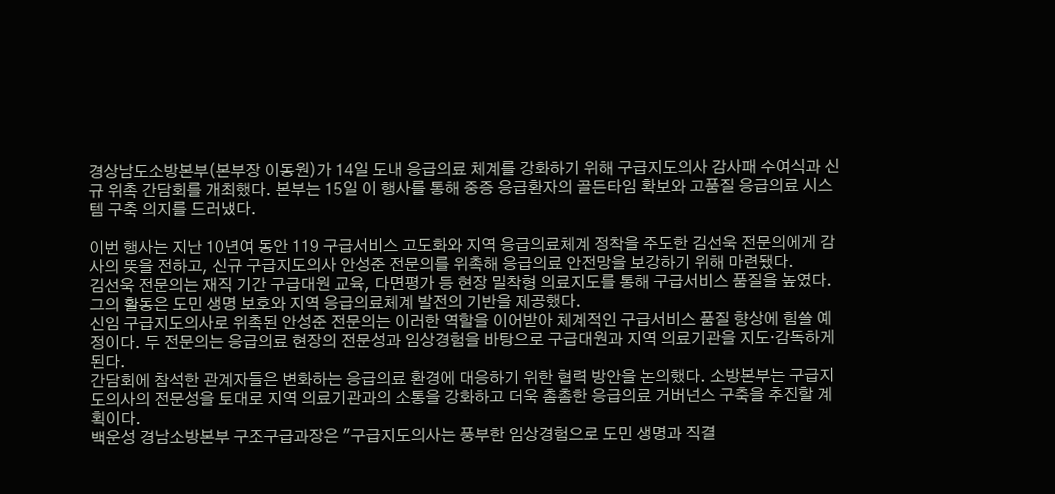경상남도소방본부(본부장 이동원)가 14일 도내 응급의료 체계를 강화하기 위해 구급지도의사 감사패 수여식과 신규 위촉 간담회를 개최했다. 본부는 15일 이 행사를 통해 중증 응급환자의 골든타임 확보와 고품질 응급의료 시스템 구축 의지를 드러냈다.

이번 행사는 지난 10년여 동안 119 구급서비스 고도화와 지역 응급의료체계 정착을 주도한 김선욱 전문의에게 감사의 뜻을 전하고, 신규 구급지도의사 안성준 전문의를 위촉해 응급의료 안전망을 보강하기 위해 마련됐다.
김선욱 전문의는 재직 기간 구급대원 교육, 다면평가 등 현장 밀착형 의료지도를 통해 구급서비스 품질을 높였다. 그의 활동은 도민 생명 보호와 지역 응급의료체계 발전의 기반을 제공했다.
신임 구급지도의사로 위촉된 안성준 전문의는 이러한 역할을 이어받아 체계적인 구급서비스 품질 향상에 힘쓸 예정이다. 두 전문의는 응급의료 현장의 전문성과 임상경험을 바탕으로 구급대원과 지역 의료기관을 지도·감독하게 된다.
간담회에 참석한 관계자들은 변화하는 응급의료 환경에 대응하기 위한 협력 방안을 논의했다. 소방본부는 구급지도의사의 전문성을 토대로 지역 의료기관과의 소통을 강화하고 더욱 촘촘한 응급의료 거버넌스 구축을 추진할 계획이다.
백운성 경남소방본부 구조구급과장은 "구급지도의사는 풍부한 임상경험으로 도민 생명과 직결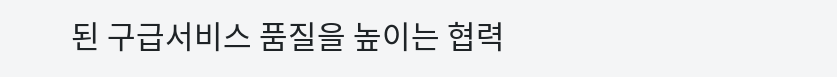된 구급서비스 품질을 높이는 협력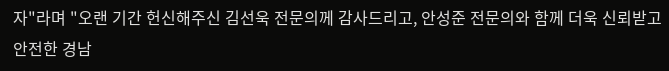자"라며 "오랜 기간 헌신해주신 김선욱 전문의께 감사드리고, 안성준 전문의와 함께 더욱 신뢰받고 안전한 경남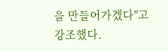을 만들어가겠다"고 강조했다.